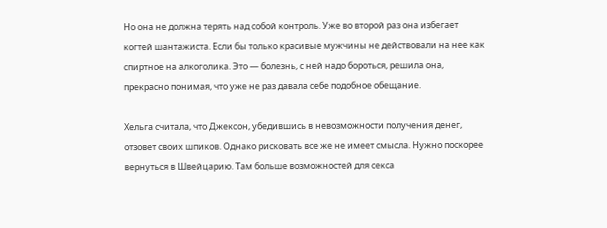Но она не должна терять над собой контроль. Уже во второй раз она избегает когтей шантажиста. Если бы только красивые мужчины не действовали на нее как спиртное на алкоголика. Это — болезнь, с ней надо бороться, решила она, прекрасно понимая, что уже не раз давала себе подобное обещание.

Хельга считала, что Джексон, убедившись в невозможности получения денег, отзовет своих шпиков. Однако рисковать все же не имеет смысла. Нужно поскорее вернуться в Швейцарию. Там больше возможностей для секса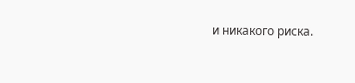и никакого риска.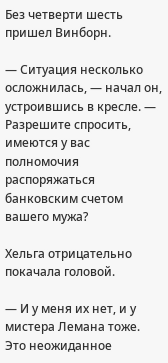Без четверти шесть пришел Винборн.

— Ситуация несколько осложнилась, — начал он, устроившись в кресле. — Разрешите спросить, имеются у вас полномочия распоряжаться банковским счетом вашего мужа?

Хельга отрицательно покачала головой.

— И у меня их нет, и у мистера Лемана тоже. Это неожиданное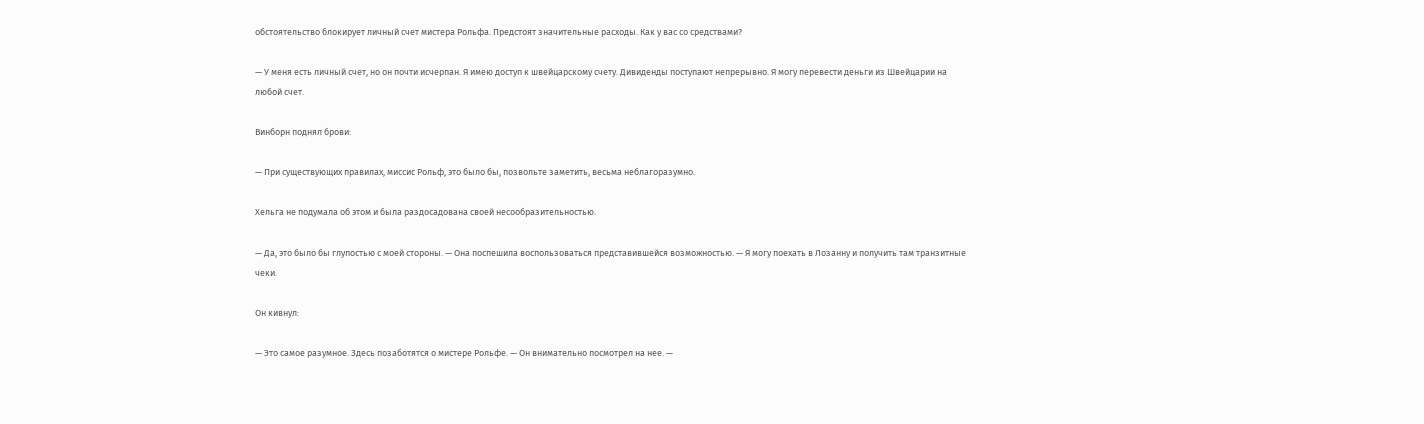обстоятельство блокирует личный счет мистера Рольфа. Предстоят значительные расходы. Как у вас со средствами?

— У меня есть личный счет, но он почти исчерпан. Я имею доступ к швейцарскому счету. Дивиденды поступают непрерывно. Я могу перевести деньги из Швейцарии на любой счет.

Винборн поднял брови:

— При существующих правилах, миссис Рольф, это было бы, позвольте заметить, весьма неблагоразумно.

Хельга не подумала об этом и была раздосадована своей несообразительностью.

— Да, это было бы глупостью с моей стороны. — Она поспешила воспользоваться представившейся возможностью. — Я могу поехать в Лозанну и получить там транзитные чеки.

Он кивнул:

— Это самое разумное. Здесь позаботятся о мистере Рольфе. — Он внимательно посмотрел на нее. —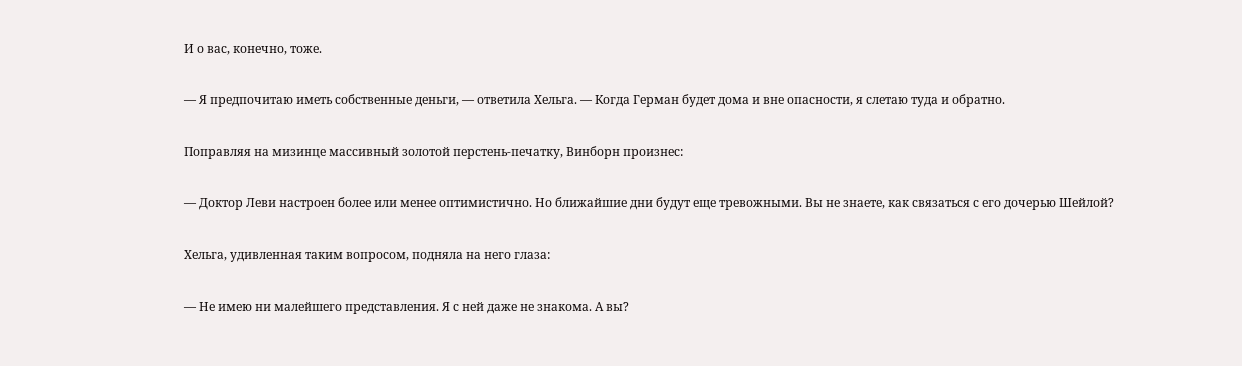И о вас, конечно, тоже.

— Я предпочитаю иметь собственные деньги, — ответила Хельга. — Когда Герман будет дома и вне опасности, я слетаю туда и обратно.

Поправляя на мизинце массивный золотой перстень-печатку, Винборн произнес:

— Доктор Леви настроен более или менее оптимистично. Но ближайшие дни будут еще тревожными. Вы не знаете, как связаться с его дочерью Шейлой?

Хельга, удивленная таким вопросом, подняла на него глаза:

— Не имею ни малейшего представления. Я с ней даже не знакома. А вы?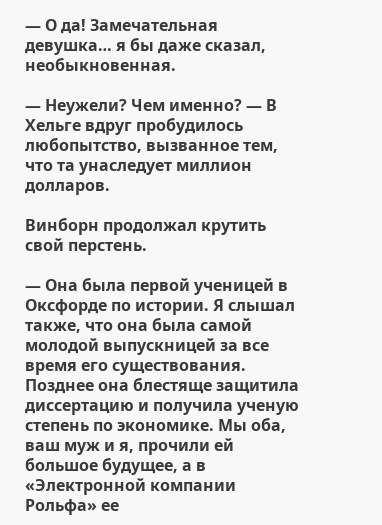— О да! Замечательная девушка… я бы даже сказал, необыкновенная.

— Неужели? Чем именно? — В Хельге вдруг пробудилось любопытство, вызванное тем, что та унаследует миллион долларов.

Винборн продолжал крутить свой перстень.

— Она была первой ученицей в Оксфорде по истории. Я слышал также, что она была самой молодой выпускницей за все время его существования. Позднее она блестяще защитила диссертацию и получила ученую степень по экономике. Мы оба, ваш муж и я, прочили ей большое будущее, а в «Электронной компании Рольфа» ее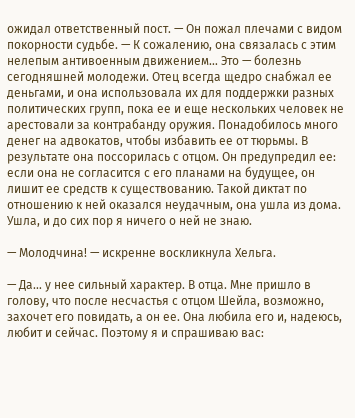ожидал ответственный пост. — Он пожал плечами с видом покорности судьбе. — К сожалению, она связалась с этим нелепым антивоенным движением… Это — болезнь сегодняшней молодежи. Отец всегда щедро снабжал ее деньгами, и она использовала их для поддержки разных политических групп, пока ее и еще нескольких человек не арестовали за контрабанду оружия. Понадобилось много денег на адвокатов, чтобы избавить ее от тюрьмы. В результате она поссорилась с отцом. Он предупредил ее: если она не согласится с его планами на будущее, он лишит ее средств к существованию. Такой диктат по отношению к ней оказался неудачным, она ушла из дома. Ушла, и до сих пор я ничего о ней не знаю.

— Молодчина! — искренне воскликнула Хельга.

— Да… у нее сильный характер. В отца. Мне пришло в голову, что после несчастья с отцом Шейла, возможно, захочет его повидать, а он ее. Она любила его и, надеюсь, любит и сейчас. Поэтому я и спрашиваю вас: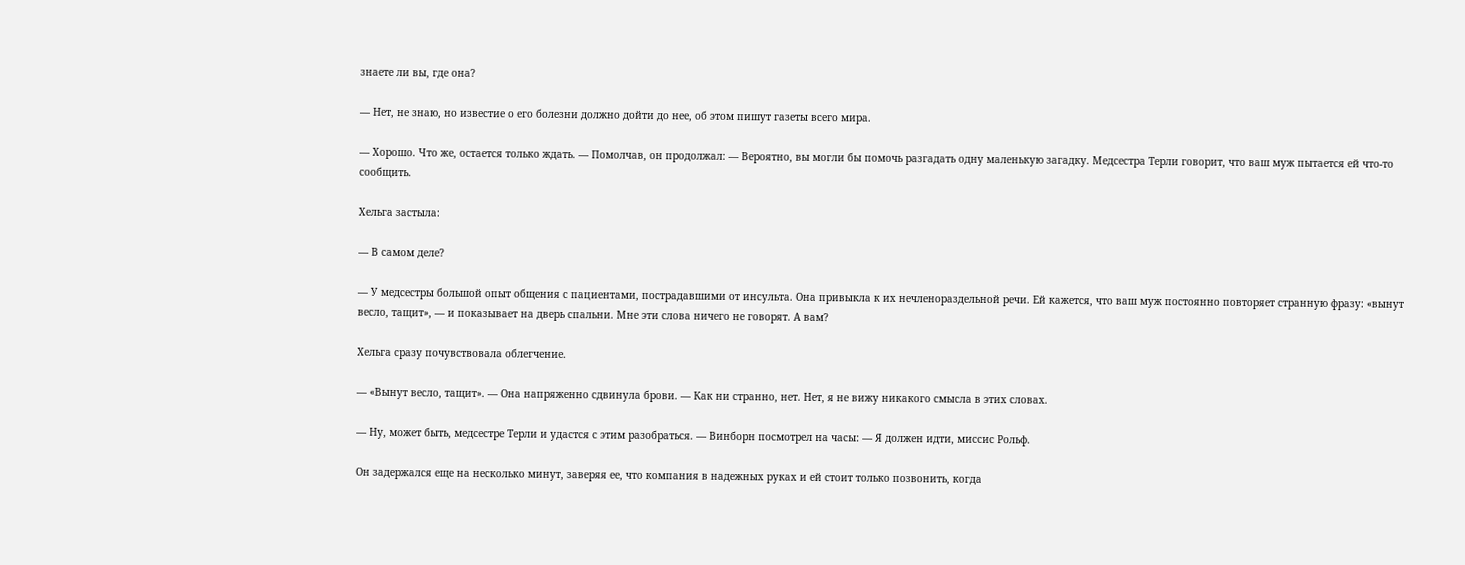знаете ли вы, где она?

— Нет, не знаю, но известие о его болезни должно дойти до нее, об этом пишут газеты всего мира.

— Хорошо. Что же, остается только ждать. — Помолчав, он продолжал: — Вероятно, вы могли бы помочь разгадать одну маленькую загадку. Медсестра Терли говорит, что ваш муж пытается ей что-то сообщить.

Хельга застыла:

— В самом деле?

— У медсестры большой опыт общения с пациентами, пострадавшими от инсульта. Она привыкла к их нечленораздельной речи. Ей кажется, что ваш муж постоянно повторяет странную фразу: «вынут весло, тащит», — и показывает на дверь спальни. Мне эти слова ничего не говорят. А вам?

Хельга сразу почувствовала облегчение.

— «Вынут весло, тащит». — Она напряженно сдвинула брови. — Как ни странно, нет. Нет, я не вижу никакого смысла в этих словах.

— Ну, может быть, медсестре Терли и удастся с этим разобраться. — Винборн посмотрел на часы: — Я должен идти, миссис Рольф.

Он задержался еще на несколько минут, заверяя ее, что компания в надежных руках и ей стоит только позвонить, когда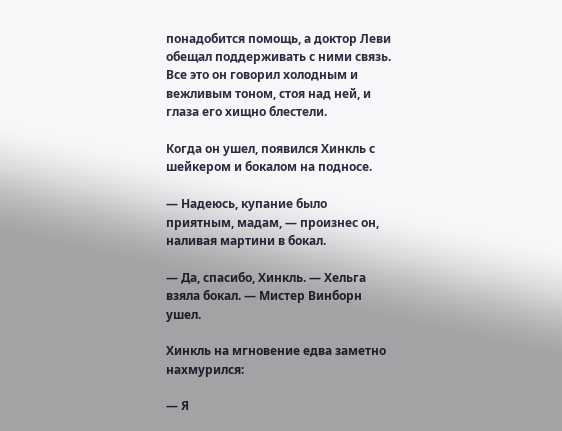понадобится помощь, а доктор Леви обещал поддерживать с ними связь. Все это он говорил холодным и вежливым тоном, стоя над ней, и глаза его хищно блестели.

Когда он ушел, появился Хинкль с шейкером и бокалом на подносе.

— Надеюсь, купание было приятным, мадам, — произнес он, наливая мартини в бокал.

— Да, спасибо, Хинкль. — Хельга взяла бокал. — Мистер Винборн ушел.

Хинкль на мгновение едва заметно нахмурился:

— Я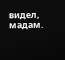видел, мадам.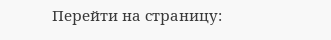Перейти на страницу: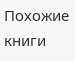Похожие книги